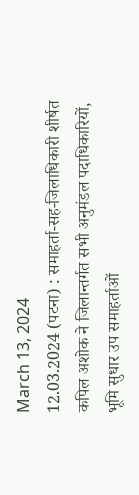March 13, 2024
12.03.2024 (पटना) : समाहर्ता-सह-जिलाधिकारी शीर्षत कपिल अशोक ने जिलान्तर्गत सभी अनुमंडल पदाधिकारियों, भूमि सुधार उप समाहर्ताओं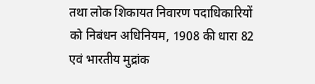तथा लोक शिकायत निवारण पदाधिकारियों को निबंधन अधिनियम, 1908 की धारा 82 एवं भारतीय मुद्रांक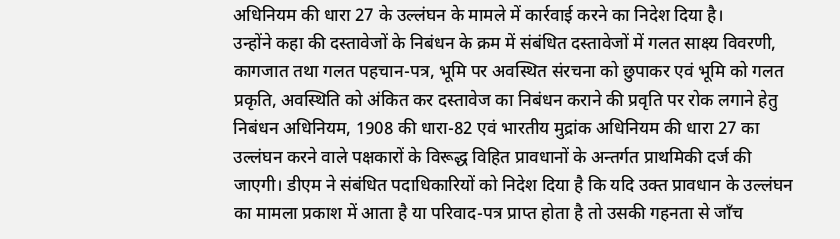अधिनियम की धारा 27 के उल्लंघन के मामले में कार्रवाई करने का निदेश दिया है।
उन्होंने कहा की दस्तावेजों के निबंधन के क्रम में संबंधित दस्तावेजों में गलत साक्ष्य विवरणी, कागजात तथा गलत पहचान-पत्र, भूमि पर अवस्थित संरचना को छुपाकर एवं भूमि को गलत प्रकृति, अवस्थिति को अंकित कर दस्तावेज का निबंधन कराने की प्रवृति पर रोक लगाने हेतु निबंधन अधिनियम, 1908 की धारा-82 एवं भारतीय मुद्रांक अधिनियम की धारा 27 का उल्लंघन करने वाले पक्षकारों के विरूद्ध विहित प्रावधानों के अन्तर्गत प्राथमिकी दर्ज की जाएगी। डीएम ने संबंधित पदाधिकारियों को निदेश दिया है कि यदि उक्त प्रावधान के उल्लंघन का मामला प्रकाश में आता है या परिवाद-पत्र प्राप्त होता है तो उसकी गहनता से जाँच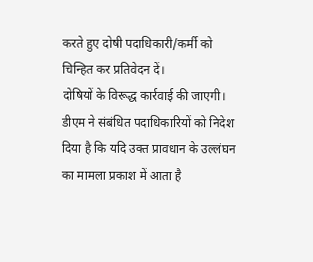करते हुए दोषी पदाधिकारी/कर्मी को चिन्हित कर प्रतिवेदन दें।
दोषियों के विरूद्ध कार्रवाई की जाएगी। डीएम ने संबंधित पदाधिकारियों को निदेश दिया है कि यदि उक्त प्रावधान के उल्लंघन का मामला प्रकाश में आता है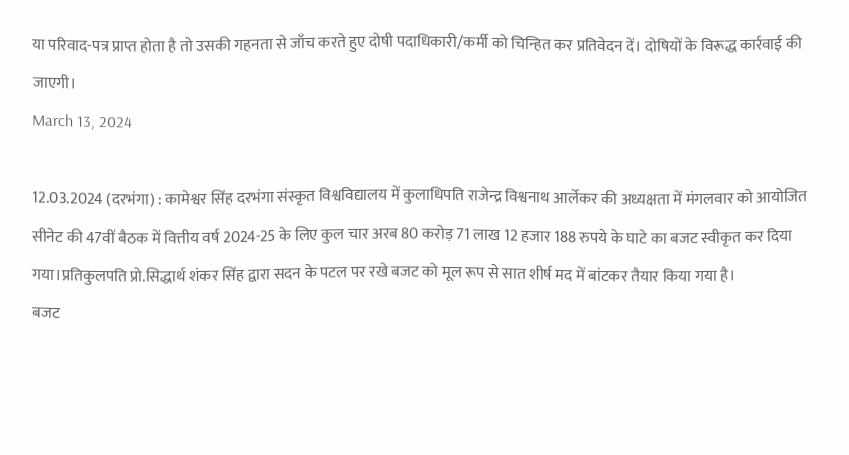या परिवाद-पत्र प्राप्त होता है तो उसकी गहनता से जाँच करते हुए दोषी पदाधिकारी/कर्मी को चिन्हित कर प्रतिवेदन दें। दोषियों के विरूद्ध कार्रवाई की जाएगी।
March 13, 2024

12.03.2024 (दरभंगा) : कामेश्वर सिंह दरभंगा संस्कृत विश्वविद्यालय में कुलाधिपति राजेन्द्र विश्वनाथ आर्लेकर की अध्यक्षता में मंगलवार को आयोजित सीनेट की 47वीं बैठक में वित्तीय वर्ष 2024-25 के लिए कुल चार अरब 80 करोड़ 71 लाख 12 हजार 188 रुपये के घाटे का बजट स्वीकृत कर दिया गया।प्रतिकुलपति प्रो.सिद्धार्थ शंकर सिंह द्वारा सदन के पटल पर रखे बजट को मूल रूप से सात शीर्ष मद में बांटकर तैयार किया गया है।
बजट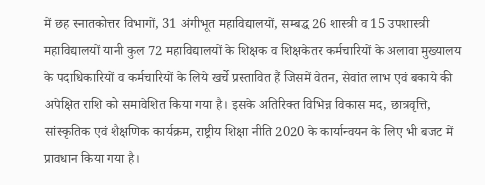में छह स्नातकोत्तर विभागों, 31 अंगीभूत महाविद्यालयों, सम्बद्ध 26 शास्त्री व 15 उपशास्त्री महाविद्यालयों यानी कुल 72 महाविद्यालयों के शिक्षक व शिक्षकेतर कर्मचारियों के अलावा मुख्यालय के पदाधिकारियों व कर्मचारियों के लिये खर्चे प्रस्तावित हैं जिसमें वेतन, सेवांत लाभ एवं बकाये की अपेक्षित राशि को समावेशित किया गया है। इसके अतिरिक्त विभिन्न विकास मद, छात्रवृत्ति, सांस्कृतिक एवं शैक्षणिक कार्यक्रम, राष्ट्रीय शिक्षा नीति 2020 के कार्यान्वयन के लिए भी बजट में प्रावधान किया गया है।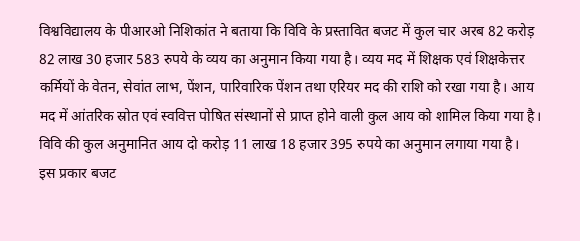विश्वविद्यालय के पीआरओ निशिकांत ने बताया कि विवि के प्रस्तावित बजट में कुल चार अरब 82 करोड़ 82 लाख 30 हजार 583 रुपये के व्यय का अनुमान किया गया है। व्यय मद में शिक्षक एवं शिक्षकेत्तर कर्मियों के वेतन, सेवांत लाभ, पेंशन, पारिवारिक पेंशन तथा एरियर मद की राशि को रखा गया है। आय मद में आंतरिक स्रोत एवं स्ववित्त पोषित संस्थानों से प्राप्त होने वाली कुल आय को शामिल किया गया है। विवि की कुल अनुमानित आय दो करोड़ 11 लाख 18 हजार 395 रुपये का अनुमान लगाया गया है।
इस प्रकार बजट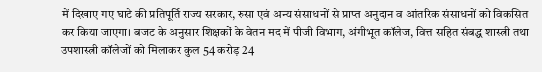में दिखाए गए घाटे की प्रतिपूर्ति राज्य सरकार, रुसा एवं अन्य संसाधनों से प्राप्त अनुदान व आंतरिक संसाधनों को विकसित कर किया जाएगा। बजट के अनुसार शिक्षकों के वेतन मद में पीजी विभाग, अंगीभूत कॉलेज, वित्त सहित संबद्ध शास्त्री तथा उपशास्त्री कॉलेजों को मिलाकर कुल 54 करोड़ 24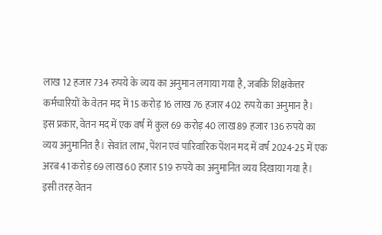लाख 12 हजार 734 रुपये के व्यय का अनुमान लगाया गया है, जबकि शिक्षकेत्तर कर्मचारियों के वेतन मद में 15 करोड़ 16 लाख 76 हजार 402 रुपये का अनुमान है।
इस प्रकार, वेतन मद में एक वर्ष में कुल 69 करोड़ 40 लाख 89 हजार 136 रुपये का व्यय अनुमानित है। सेवांत लाभ, पेंशन एवं पारिवारिक पेंशन मद में वर्ष 2024-25 में एक अरब 41 करोड़ 69 लाख 60 हजार 519 रुपये का अनुमानित व्यय दिखाया गया है। इसी तरह वेतन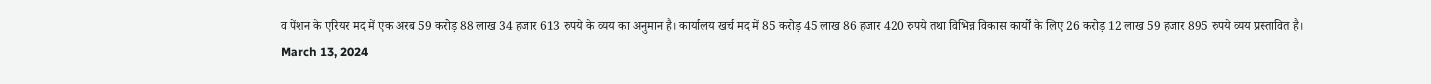व पेंशन के एरियर मद में एक अरब 59 करोड़ 88 लाख 34 हजार 613 रुपये के व्यय का अनुमान है। कार्यालय खर्च मद में 85 करोड़ 45 लाख 86 हजार 420 रुपये तथा विभिन्न विकास कार्यों के लिए 26 करोड़ 12 लाख 59 हजार 895 रुपये व्यय प्रस्तावित है।
March 13, 2024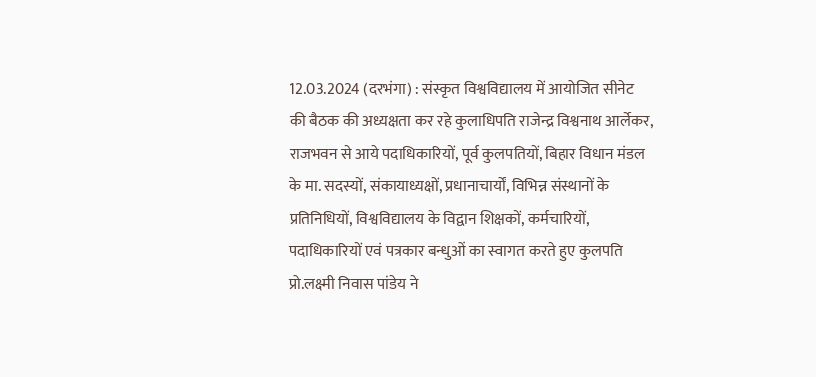12.03.2024 (दरभंगा) : संस्कृत विश्वविद्यालय में आयोजित सीनेट की बैठक की अध्यक्षता कर रहे कुलाधिपति राजेन्द्र विश्वनाथ आर्लेकर, राजभवन से आये पदाधिकारियों, पूर्व कुलपतियों, बिहार विधान मंडल के मा. सदस्यों, संकायाध्यक्षों, प्रधानाचार्यों, विभिन्न संस्थानों के प्रतिनिधियों, विश्वविद्यालय के विद्वान शिक्षकों, कर्मचारियों, पदाधिकारियों एवं पत्रकार बन्धुओं का स्वागत करते हुए कुलपति प्रो.लक्ष्मी निवास पांडेय ने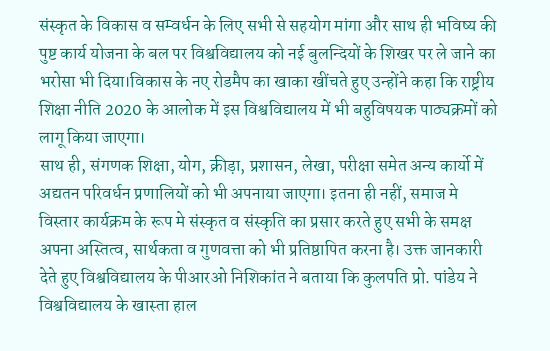संस्कृत के विकास व सम्वर्धन के लिए सभी से सहयोग मांगा और साथ ही भविष्य की पुष्ट कार्य योजना के बल पर विश्वविद्यालय को नई बुलन्दियों के शिखर पर ले जाने का भरोसा भी दिया।विकास के नए रोडमैप का खाका खींचते हुए उन्होंने कहा कि राष्ट्रीय शिक्षा नीति 2020 के आलोक में इस विश्वविद्यालय में भी बहुविषयक पाठ्यक्रमों को लागू किया जाएगा।
साथ ही, संगणक शिक्षा, योग, क्रीड़ा, प्रशासन, लेखा, परीक्षा समेत अन्य कार्यो में अद्यतन परिवर्धन प्रणालियों को भी अपनाया जाएगा। इतना ही नहीं, समाज मे विस्तार कार्यक्रम के रूप मे संस्कृत व संस्कृति का प्रसार करते हुए सभी के समक्ष अपना अस्तित्व, सार्थकता व गुणवत्ता को भी प्रतिष्ठापित करना है। उक्त जानकारी देते हुए विश्वविद्यालय के पीआरओ निशिकांत ने बताया कि कुलपति प्रो. पांडेय ने विश्वविद्यालय के खास्ता हाल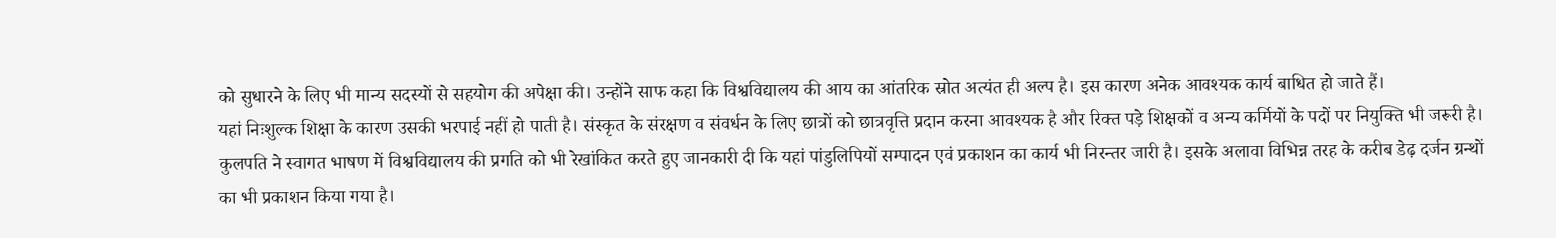को सुधारने के लिए भी मान्य सदस्यों से सहयोग की अपेक्षा की। उन्होंने साफ कहा कि विश्वविद्यालय की आय का आंतरिक स्रोत अत्यंत ही अल्प है। इस कारण अनेक आवश्यक कार्य बाधित हो जाते हैं।
यहां निःशुल्क शिक्षा के कारण उसकी भरपाई नहीं हो पाती है। संस्कृत के संरक्षण व संवर्धन के लिए छात्रों को छात्रवृत्ति प्रदान करना आवश्यक है और रिक्त पड़े शिक्षकों व अन्य कर्मियों के पदों पर नियुक्ति भी जरूरी है। कुलपति ने स्वागत भाषण में विश्वविद्यालय की प्रगति को भी रेखांकित करते हुए जानकारी दी कि यहां पांडुलिपियों सम्पादन एवं प्रकाशन का कार्य भी निरन्तर जारी है। इसके अलावा विभिन्न तरह के करीब डेढ़ दर्जन ग्रन्थों का भी प्रकाशन किया गया है।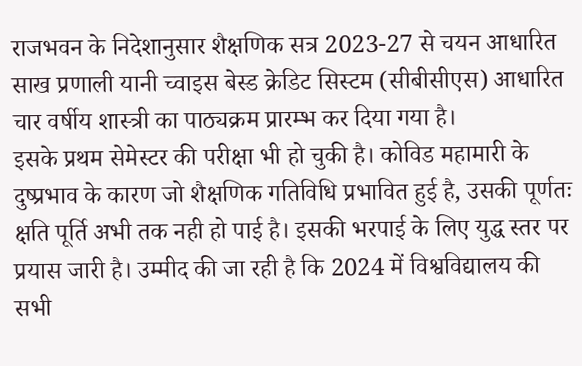राजभवन के निदेशानुसार शैक्षणिक सत्र 2023-27 से चयन आधारित साख प्रणाली यानी च्वाइस बेस्ड क्रेडिट सिस्टम (सीबीसीएस) आधारित चार वर्षीय शास्त्री का पाठ्यक्रम प्रारम्भ कर दिया गया है।
इसके प्रथम सेमेस्टर की परीक्षा भी हो चुकी है। कोविड महामारी के दुष्प्रभाव के कारण जो शैक्षणिक गतिविधि प्रभावित हुई है, उसकी पूर्णतः क्षति पूर्ति अभी तक नही हो पाई है। इसकी भरपाई के लिए युद्ध स्तर पर प्रयास जारी है। उम्मीद की जा रही है कि 2024 में विश्वविद्यालय की सभी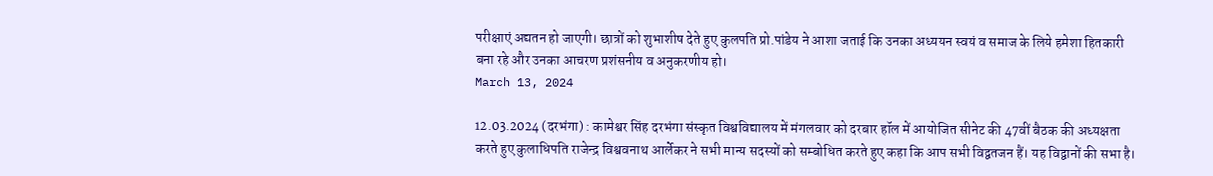परीक्षाएं अद्यतन हो जाएगी। छात्रों को शुभाशीष देते हुए कुलपति प्रो.पांडेय ने आशा जताई कि उनका अध्ययन स्वयं व समाज के लिये हमेशा हितकारी बना रहे और उनका आचरण प्रशंसनीय व अनुकरणीय हो।
March 13, 2024

12.03.2024 (दरभंगा) : कामेश्वर सिंह दरभंगा संस्कृत विश्वविद्यालय में मंगलवार को दरबार हॉल में आयोजित सीनेट की 47वीं बैठक की अध्यक्षता करते हुए कुलाधिपति राजेन्द्र विश्ववनाथ आर्लेकर ने सभी मान्य सदस्यों को सम्बोधित करते हुए कहा कि आप सभी विद्वतजन हैं। यह विद्वानों की सभा है।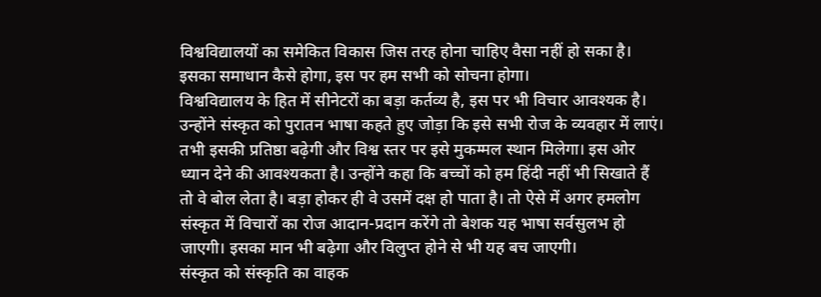विश्वविद्यालयों का समेकित विकास जिस तरह होना चाहिए वैसा नहीं हो सका है। इसका समाधान कैसे होगा, इस पर हम सभी को सोचना होगा।
विश्वविद्यालय के हित में सीनेटरों का बड़ा कर्तव्य है, इस पर भी विचार आवश्यक है। उन्होंने संस्कृत को पुरातन भाषा कहते हुए जोड़ा कि इसे सभी रोज के व्यवहार में लाएं। तभी इसकी प्रतिष्ठा बढ़ेगी और विश्व स्तर पर इसे मुकम्मल स्थान मिलेगा। इस ओर ध्यान देने की आवश्यकता है। उन्होंने कहा कि बच्चों को हम हिंदी नहीं भी सिखाते हैं तो वे बोल लेता है। बड़ा होकर ही वे उसमें दक्ष हो पाता है। तो ऐसे में अगर हमलोग संस्कृत में विचारों का रोज आदान-प्रदान करेंगे तो बेशक यह भाषा सर्वसुलभ हो जाएगी। इसका मान भी बढ़ेगा और विलुप्त होने से भी यह बच जाएगी।
संस्कृत को संस्कृति का वाहक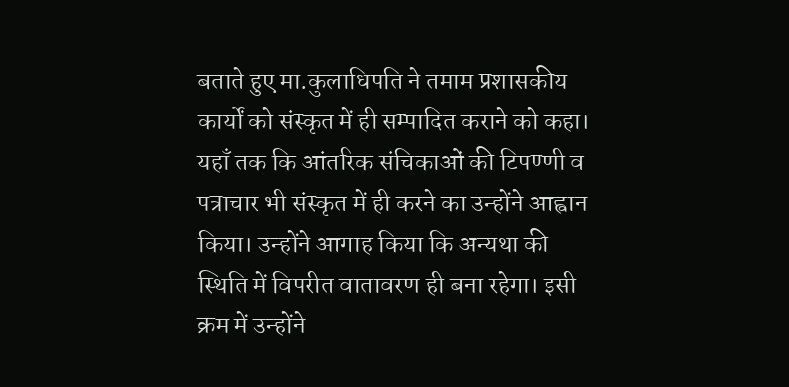बताते हुए मा.कुलाधिपति ने तमाम प्रशासकीय कार्यों को संस्कृत में ही सम्पादित कराने को कहा। यहाँ तक कि आंतरिक संचिकाओं की टिपण्णी व पत्राचार भी संस्कृत में ही करने का उन्होंने आह्वान किया। उन्होंने आगाह किया कि अन्यथा की स्थिति में विपरीत वातावरण ही बना रहेगा। इसी क्रम में उन्होंने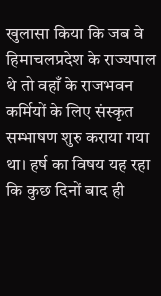खुलासा किया कि जब वे हिमाचलप्रदेश के राज्यपाल थे तो वहाँ के राजभवन कर्मियों के लिए संस्कृत सम्भाषण शुरु कराया गया था। हर्ष का विषय यह रहा कि कुछ दिनों बाद ही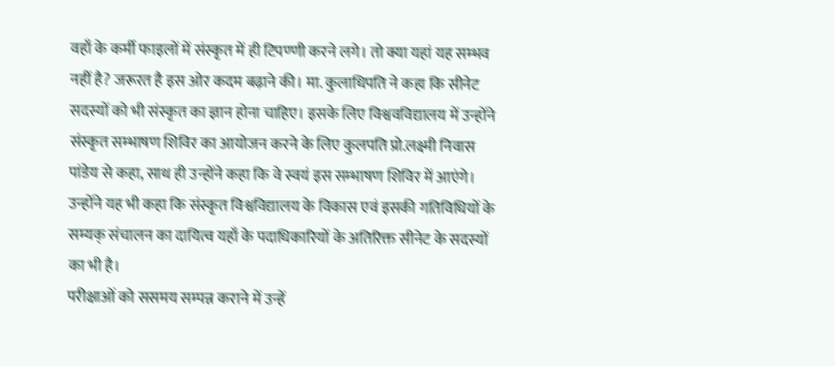वहाँ के कर्मी फाइलों में संस्कृत में ही टिपण्णी करने लगे। तो क्या यहां यह सम्भव नहीं है? जरूरत है इस ओर कदम बढ़ाने की। मा. कुलाधिपति ने कहा कि सीनेट सदस्यों को भी संस्कृत का ज्ञान होना चाहिए। इसके लिए विश्ववविद्यालय में उन्होंने संस्कृत सम्भाषण शिविर का आयोजन करने के लिए कुलपति प्रो.लक्ष्मी निवास पांडेय से कहा, साथ ही उन्होंने कहा कि वे स्वयं इस सम्भाषण शिविर में आएंगे। उन्होंने यह भी कहा कि संस्कृत विश्वविद्यालय के विकास एवं इसकी गतिविधियों के सम्यक् संचालन का दायित्व यहाँ के पदाधिकारियों के अतिरिक्त सीनेट के सदस्यों का भी है।
परीक्षाओं को ससमय सम्पन्न कराने में उन्हें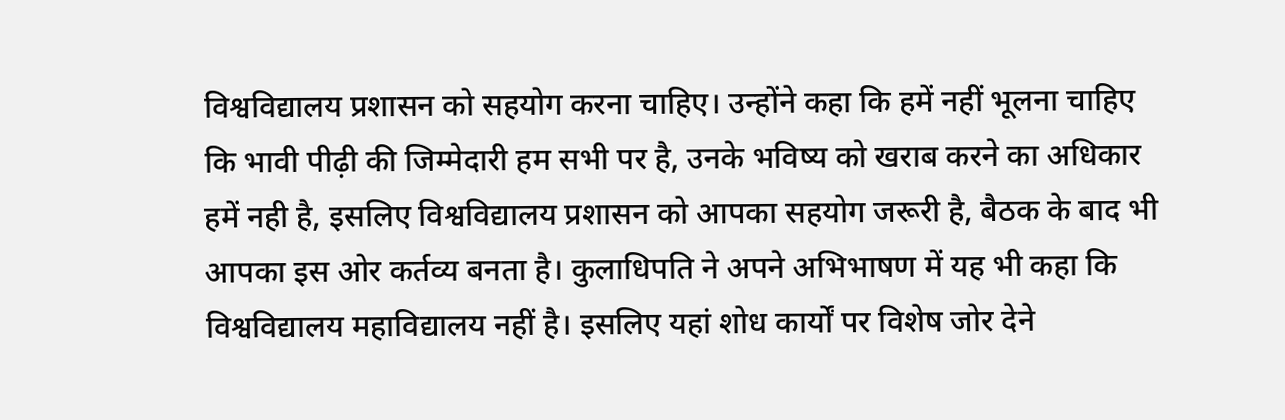विश्वविद्यालय प्रशासन को सहयोग करना चाहिए। उन्होंने कहा कि हमें नहीं भूलना चाहिए कि भावी पीढ़ी की जिम्मेदारी हम सभी पर है, उनके भविष्य को खराब करने का अधिकार हमें नही है, इसलिए विश्वविद्यालय प्रशासन को आपका सहयोग जरूरी है, बैठक के बाद भी आपका इस ओर कर्तव्य बनता है। कुलाधिपति ने अपने अभिभाषण में यह भी कहा कि विश्वविद्यालय महाविद्यालय नहीं है। इसलिए यहां शोध कार्यों पर विशेष जोर देने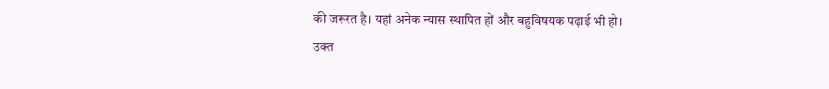की जरूरत है। यहां अनेक न्यास स्थापित हों और बहुविषयक पढ़ाई भी हो।
उक्त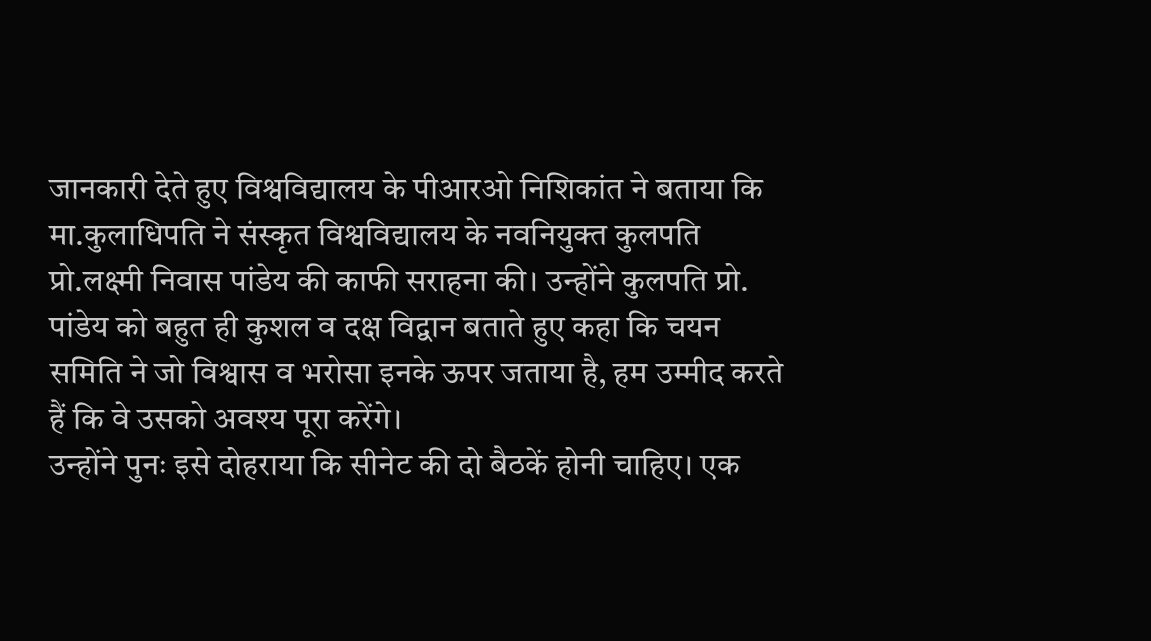जानकारी देते हुए विश्वविद्यालय के पीआरओ निशिकांत ने बताया कि मा.कुलाधिपति ने संस्कृत विश्वविद्यालय के नवनियुक्त कुलपति प्रो.लक्ष्मी निवास पांडेय की काफी सराहना की। उन्होंने कुलपति प्रो. पांडेय को बहुत ही कुशल व दक्ष विद्वान बताते हुए कहा कि चयन समिति ने जो विश्वास व भरोसा इनके ऊपर जताया है, हम उम्मीद करते हैं कि वे उसको अवश्य पूरा करेंगे।
उन्होंने पुनः इसे दोहराया कि सीनेट की दो बैठकें होनी चाहिए। एक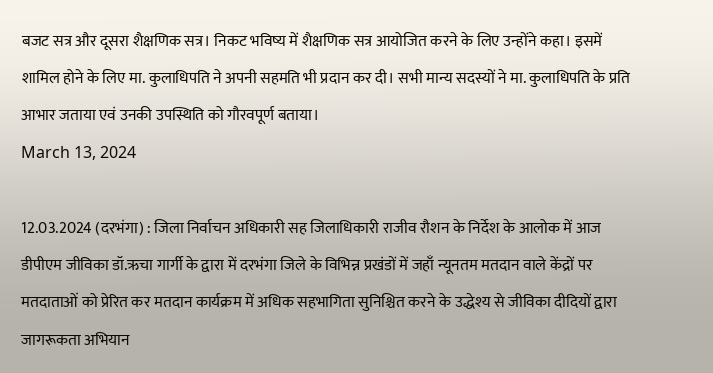बजट सत्र और दूसरा शैक्षणिक सत्र। निकट भविष्य में शैक्षणिक सत्र आयोजित करने के लिए उन्होंने कहा। इसमें शामिल होने के लिए मा. कुलाधिपति ने अपनी सहमति भी प्रदान कर दी। सभी मान्य सदस्यों ने मा. कुलाधिपति के प्रति आभार जताया एवं उनकी उपस्थिति को गौरवपूर्ण बताया।
March 13, 2024

12.03.2024 (दरभंगा) : जिला निर्वाचन अधिकारी सह जिलाधिकारी राजीव रौशन के निर्देश के आलोक में आज डीपीएम जीविका डॉ.ऋचा गार्गी के द्वारा में दरभंगा जिले के विभिन्न प्रखंडों में जहाँ न्यूनतम मतदान वाले केंद्रों पर मतदाताओं को प्रेरित कर मतदान कार्यक्रम में अधिक सहभागिता सुनिश्चित करने के उद्धेश्य से जीविका दीदियों द्वारा जागरूकता अभियान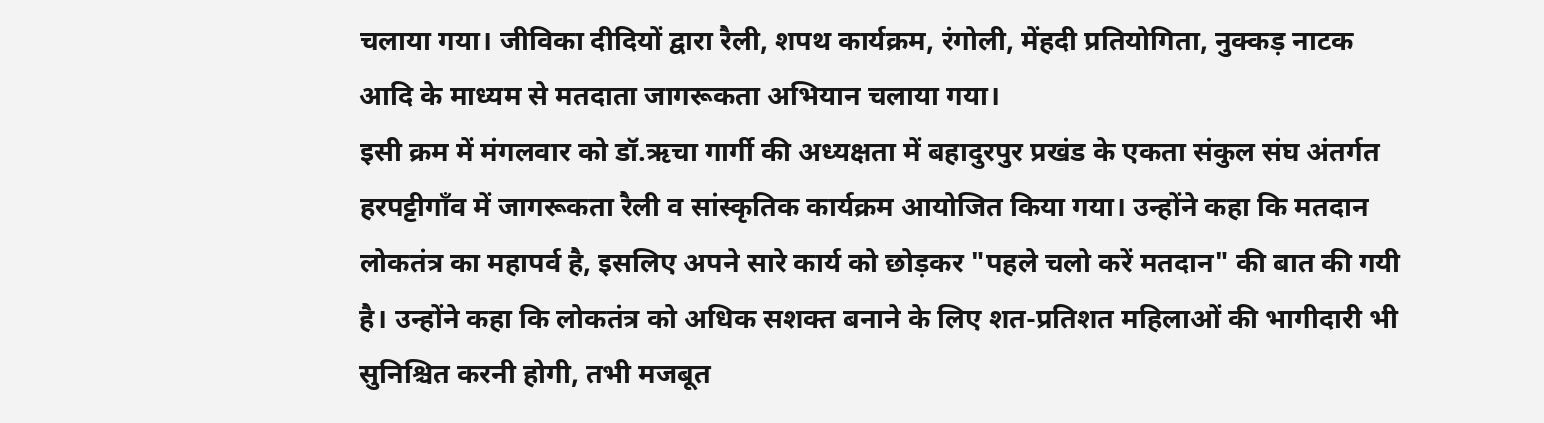चलाया गया। जीविका दीदियों द्वारा रैली, शपथ कार्यक्रम, रंगोली, मेंहदी प्रतियोगिता, नुक्कड़ नाटक आदि के माध्यम से मतदाता जागरूकता अभियान चलाया गया।
इसी क्रम में मंगलवार को डॉ.ऋचा गार्गी की अध्यक्षता में बहादुरपुर प्रखंड के एकता संकुल संघ अंतर्गत हरपट्टीगाँव में जागरूकता रैली व सांस्कृतिक कार्यक्रम आयोजित किया गया। उन्होंने कहा कि मतदान लोकतंत्र का महापर्व है, इसलिए अपने सारे कार्य को छोड़कर "पहले चलो करें मतदान" की बात की गयी है। उन्होंने कहा कि लोकतंत्र को अधिक सशक्त बनाने के लिए शत-प्रतिशत महिलाओं की भागीदारी भी सुनिश्चित करनी होगी, तभी मजबूत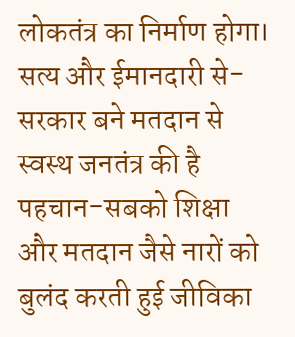लोकतंत्र का निर्माण होगा। सत्य और ईमानदारी से-सरकार बने मतदान से स्वस्थ जनतंत्र की है पहचान-सबको शिक्षा और मतदान जैसे नारों को बुलंद करती हुई जीविका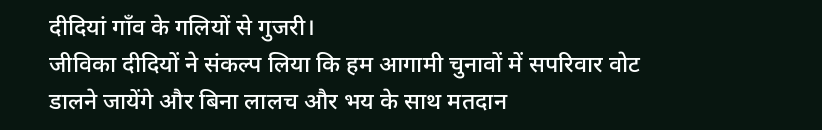दीदियां गाँव के गलियों से गुजरी।
जीविका दीदियों ने संकल्प लिया कि हम आगामी चुनावों में सपरिवार वोट डालने जायेंगे और बिना लालच और भय के साथ मतदान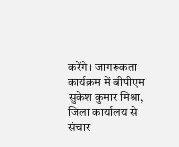करेंगे। जागरूकता कार्यक्रम में बीपीएम सुकेश कुमार मिश्रा, जिला कार्यालय से संचार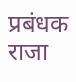प्रबंधक राजा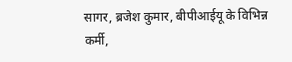सागर, ब्रजेश कुमार, बीपीआईयू के विभिन्न कर्मी,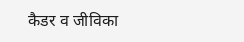कैडर व जीविका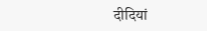दीदियां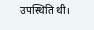उपस्थिति थी।